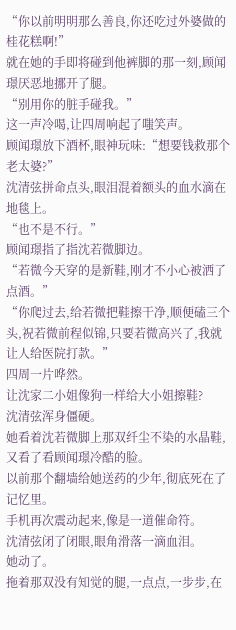“你以前明明那么善良,你还吃过外婆做的桂花糕啊!”
就在她的手即将碰到他裤脚的那一刻,顾闻璟厌恶地挪开了腿。
“别用你的脏手碰我。”
这一声冷喝,让四周响起了嗤笑声。
顾闻璟放下酒杯,眼神玩味:“想要钱救那个老太婆?”
沈清弦拼命点头,眼泪混着额头的血水滴在地毯上。
“也不是不行。”
顾闻璟指了指沈若微脚边。
“若微今天穿的是新鞋,刚才不小心被洒了点酒。”
“你爬过去,给若微把鞋擦干净,顺便磕三个头,祝若微前程似锦,只要若微高兴了,我就让人给医院打款。”
四周一片哗然。
让沈家二小姐像狗一样给大小姐擦鞋?
沈清弦浑身僵硬。
她看着沈若微脚上那双纤尘不染的水晶鞋,又看了看顾闻璟冷酷的脸。
以前那个翻墙给她送药的少年,彻底死在了记忆里。
手机再次震动起来,像是一道催命符。
沈清弦闭了闭眼,眼角滑落一滴血泪。
她动了。
拖着那双没有知觉的腿,一点点,一步步,在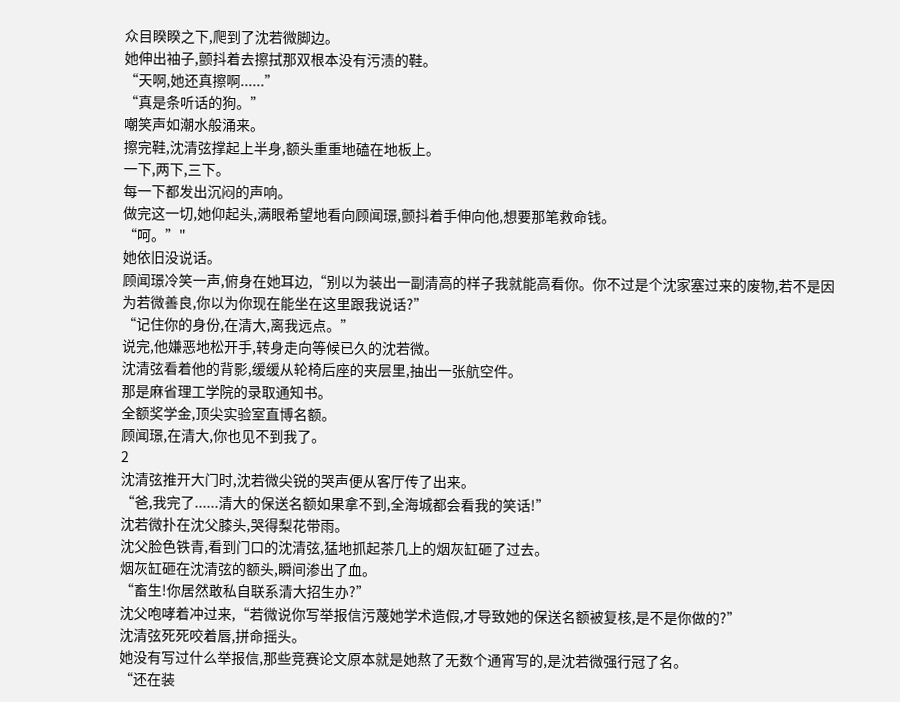众目睽睽之下,爬到了沈若微脚边。
她伸出袖子,颤抖着去擦拭那双根本没有污渍的鞋。
“天啊,她还真擦啊......”
“真是条听话的狗。”
嘲笑声如潮水般涌来。
擦完鞋,沈清弦撑起上半身,额头重重地磕在地板上。
一下,两下,三下。
每一下都发出沉闷的声响。
做完这一切,她仰起头,满眼希望地看向顾闻璟,颤抖着手伸向他,想要那笔救命钱。
“呵。”"
她依旧没说话。
顾闻璟冷笑一声,俯身在她耳边,“别以为装出一副清高的样子我就能高看你。你不过是个沈家塞过来的废物,若不是因为若微善良,你以为你现在能坐在这里跟我说话?”
“记住你的身份,在清大,离我远点。”
说完,他嫌恶地松开手,转身走向等候已久的沈若微。
沈清弦看着他的背影,缓缓从轮椅后座的夹层里,抽出一张航空件。
那是麻省理工学院的录取通知书。
全额奖学金,顶尖实验室直博名额。
顾闻璟,在清大,你也见不到我了。
2
沈清弦推开大门时,沈若微尖锐的哭声便从客厅传了出来。
“爸,我完了......清大的保送名额如果拿不到,全海城都会看我的笑话!”
沈若微扑在沈父膝头,哭得梨花带雨。
沈父脸色铁青,看到门口的沈清弦,猛地抓起茶几上的烟灰缸砸了过去。
烟灰缸砸在沈清弦的额头,瞬间渗出了血。
“畜生!你居然敢私自联系清大招生办?”
沈父咆哮着冲过来,“若微说你写举报信污蔑她学术造假,才导致她的保送名额被复核,是不是你做的?”
沈清弦死死咬着唇,拼命摇头。
她没有写过什么举报信,那些竞赛论文原本就是她熬了无数个通宵写的,是沈若微强行冠了名。
“还在装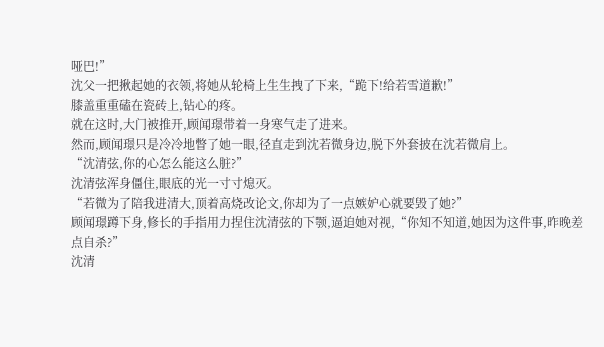哑巴!”
沈父一把揪起她的衣领,将她从轮椅上生生拽了下来,“跪下!给若雪道歉!”
膝盖重重磕在瓷砖上,钻心的疼。
就在这时,大门被推开,顾闻璟带着一身寒气走了进来。
然而,顾闻璟只是冷冷地瞥了她一眼,径直走到沈若微身边,脱下外套披在沈若微肩上。
“沈清弦,你的心怎么能这么脏?”
沈清弦浑身僵住,眼底的光一寸寸熄灭。
“若微为了陪我进清大,顶着高烧改论文,你却为了一点嫉妒心就要毁了她?”
顾闻璟蹲下身,修长的手指用力捏住沈清弦的下颚,逼迫她对视,“你知不知道,她因为这件事,昨晚差点自杀?”
沈清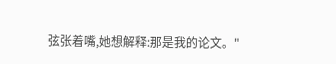弦张着嘴,她想解释:那是我的论文。"